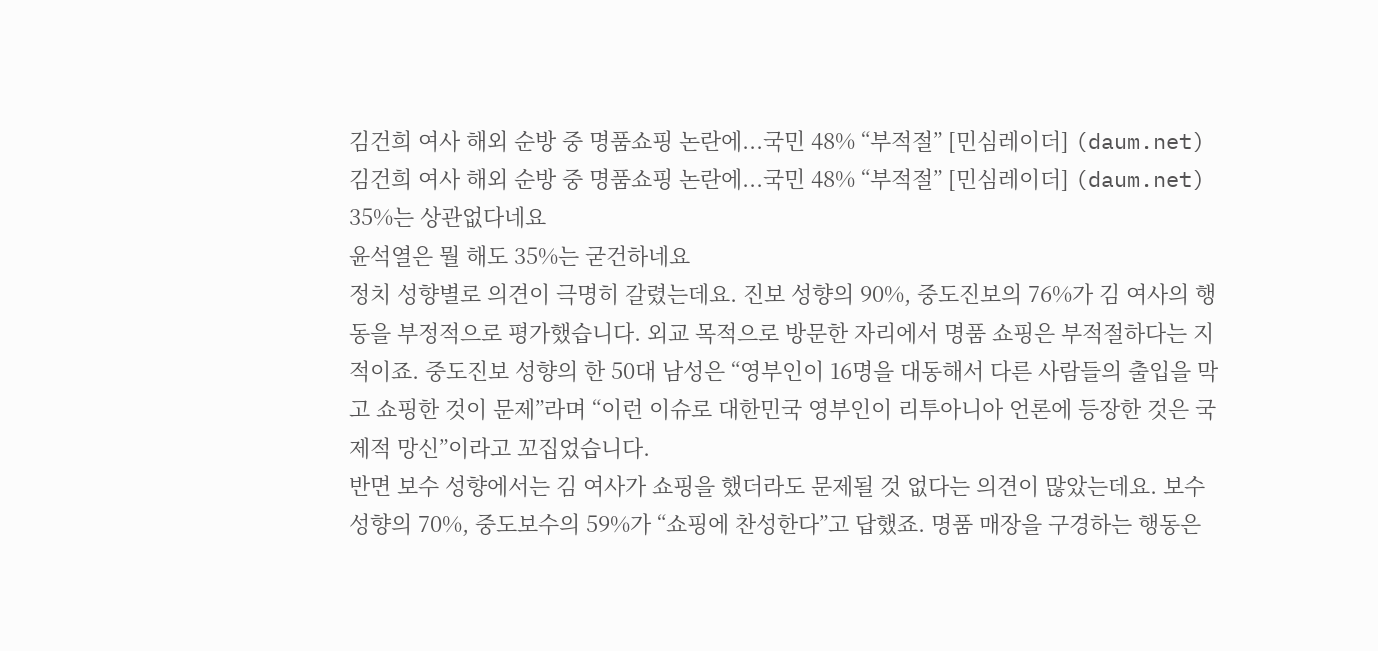김건희 여사 해외 순방 중 명품쇼핑 논란에...국민 48% “부적절” [민심레이더] (daum.net)
김건희 여사 해외 순방 중 명품쇼핑 논란에...국민 48% “부적절” [민심레이더] (daum.net)
35%는 상관없다네요
윤석열은 뭘 해도 35%는 굳건하네요
정치 성향별로 의견이 극명히 갈렸는데요. 진보 성향의 90%, 중도진보의 76%가 김 여사의 행동을 부정적으로 평가했습니다. 외교 목적으로 방문한 자리에서 명품 쇼핑은 부적절하다는 지적이죠. 중도진보 성향의 한 50대 남성은 “영부인이 16명을 대동해서 다른 사람들의 출입을 막고 쇼핑한 것이 문제”라며 “이런 이슈로 대한민국 영부인이 리투아니아 언론에 등장한 것은 국제적 망신”이라고 꼬집었습니다.
반면 보수 성향에서는 김 여사가 쇼핑을 했더라도 문제될 것 없다는 의견이 많았는데요. 보수 성향의 70%, 중도보수의 59%가 “쇼핑에 찬성한다”고 답했죠. 명품 매장을 구경하는 행동은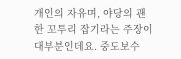개인의 자유며, 야당의 괜한 꼬투리 잡기라는 주장이 대부분인데요. 중도보수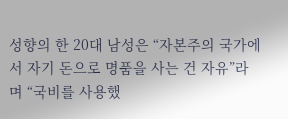성향의 한 20대 남성은 “자본주의 국가에서 자기 돈으로 명품을 사는 건 자유”라며 “국비를 사용했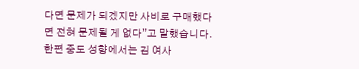다면 문제가 되겠지만 사비로 구매했다면 전혀 문제될 게 없다”고 말했습니다.
한편 중도 성향에서는 김 여사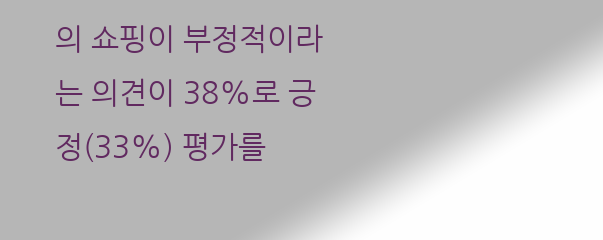의 쇼핑이 부정적이라는 의견이 38%로 긍정(33%) 평가를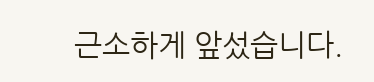근소하게 앞섰습니다.